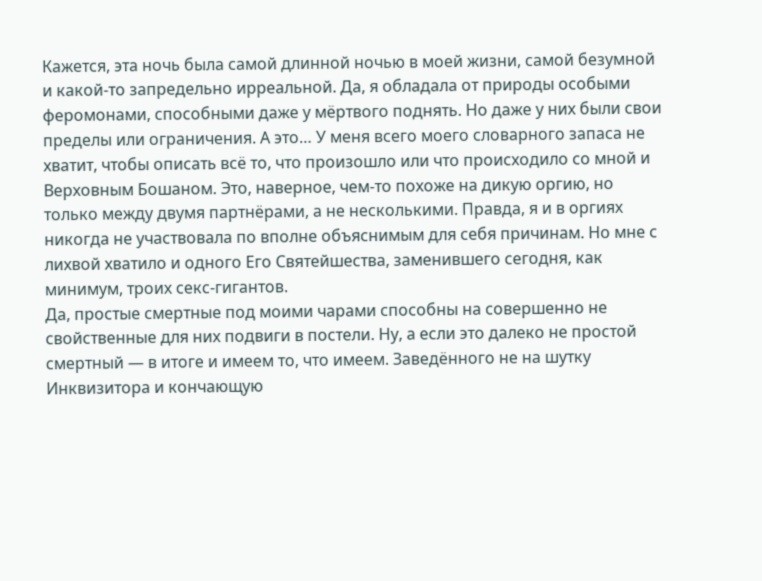Кажется, эта ночь была самой длинной ночью в моей жизни, самой безумной и какой-то запредельно ирреальной. Да, я обладала от природы особыми феромонами, способными даже у мёртвого поднять. Но даже у них были свои пределы или ограничения. А это… У меня всего моего словарного запаса не хватит, чтобы описать всё то, что произошло или что происходило со мной и Верховным Бошаном. Это, наверное, чем-то похоже на дикую оргию, но только между двумя партнёрами, а не несколькими. Правда, я и в оргиях никогда не участвовала по вполне объяснимым для себя причинам. Но мне с лихвой хватило и одного Его Святейшества, заменившего сегодня, как минимум, троих секс-гигантов.
Да, простые смертные под моими чарами способны на совершенно не свойственные для них подвиги в постели. Ну, а если это далеко не простой смертный — в итоге и имеем то, что имеем. Заведённого не на шутку Инквизитора и кончающую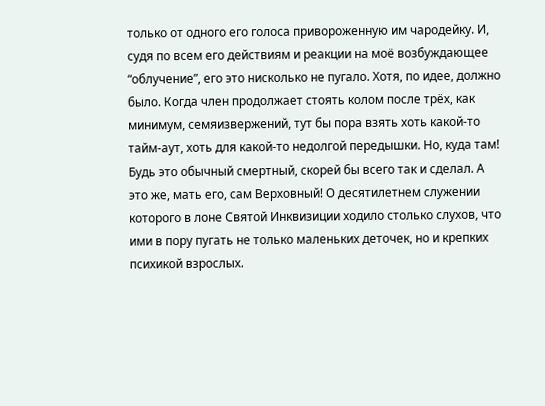только от одного его голоса привороженную им чародейку. И, судя по всем его действиям и реакции на моё возбуждающее “облучение”, его это нисколько не пугало. Хотя, по идее, должно было. Когда член продолжает стоять колом после трёх, как минимум, семяизвержений, тут бы пора взять хоть какой-то тайм-аут, хоть для какой-то недолгой передышки. Но, куда там! Будь это обычный смертный, скорей бы всего так и сделал. А это же, мать его, сам Верховный! О десятилетнем служении которого в лоне Святой Инквизиции ходило столько слухов, что ими в пору пугать не только маленьких деточек, но и крепких психикой взрослых.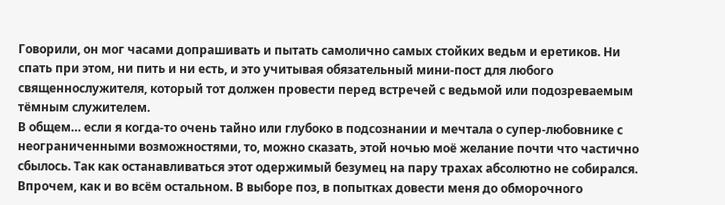Говорили, он мог часами допрашивать и пытать самолично самых стойких ведьм и еретиков. Ни спать при этом, ни пить и ни есть, и это учитывая обязательный мини-пост для любого священнослужителя, который тот должен провести перед встречей с ведьмой или подозреваемым тёмным служителем.
В общем… если я когда-то очень тайно или глубоко в подсознании и мечтала о супер-любовнике с неограниченными возможностями, то, можно сказать, этой ночью моё желание почти что частично сбылось. Так как останавливаться этот одержимый безумец на пару трахах абсолютно не собирался. Впрочем, как и во всём остальном. В выборе поз, в попытках довести меня до обморочного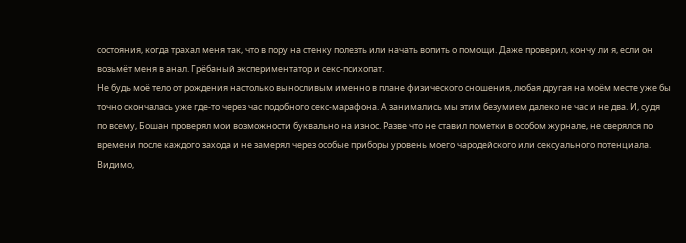состояния, когда трахал меня так, что в пору на стенку полезть или начать вопить о помощи. Даже проверил, кончу ли я, если он возьмёт меня в анал. Грёбаный экспериментатор и секс-психопат.
Не будь моё тело от рождения настолько выносливым именно в плане физического сношения, любая другая на моём месте уже бы точно скончалась уже где-то через час подобного секс-марафона. А занимались мы этим безумием далеко не час и не два. И, судя по всему, Бошан проверял мои возможности буквально на износ. Разве что не ставил пометки в особом журнале, не сверялся по времени после каждого захода и не замерял через особые приборы уровень моего чародейского или сексуального потенциала. Видимо,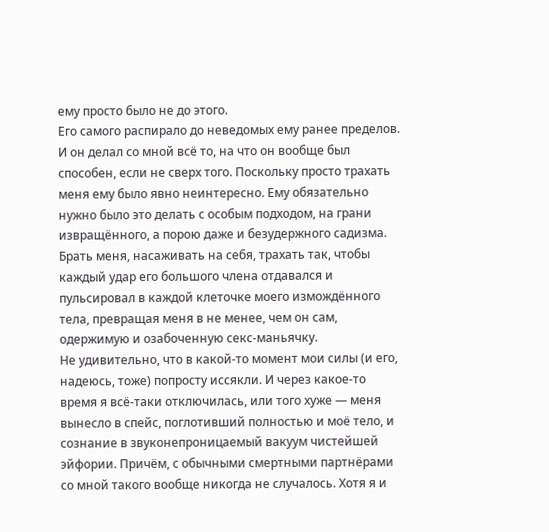ему просто было не до этого.
Его самого распирало до неведомых ему ранее пределов. И он делал со мной всё то, на что он вообще был способен, если не сверх того. Поскольку просто трахать меня ему было явно неинтересно. Ему обязательно нужно было это делать с особым подходом, на грани извращённого, а порою даже и безудержного садизма. Брать меня, насаживать на себя, трахать так, чтобы каждый удар его большого члена отдавался и пульсировал в каждой клеточке моего измождённого тела, превращая меня в не менее, чем он сам, одержимую и озабоченную секс-маньячку.
Не удивительно, что в какой-то момент мои силы (и его, надеюсь, тоже) попросту иссякли. И через какое-то время я всё-таки отключилась, или того хуже — меня вынесло в спейс, поглотивший полностью и моё тело, и сознание в звуконепроницаемый вакуум чистейшей эйфории. Причём, с обычными смертными партнёрами со мной такого вообще никогда не случалось. Хотя я и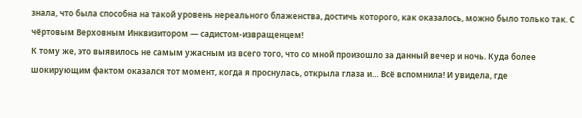знала, что была способна на такой уровень нереального блаженства, достичь которого, как оказалось, можно было только так. С чёртовым Верховным Инквизитором — садистом-извращенцем!
К тому же, это выявилось не самым ужасным из всего того, что со мной произошло за данный вечер и ночь. Куда более шокирующим фактом оказался тот момент, когда я проснулась, открыла глаза и… Всё вспомнила! И увидела, где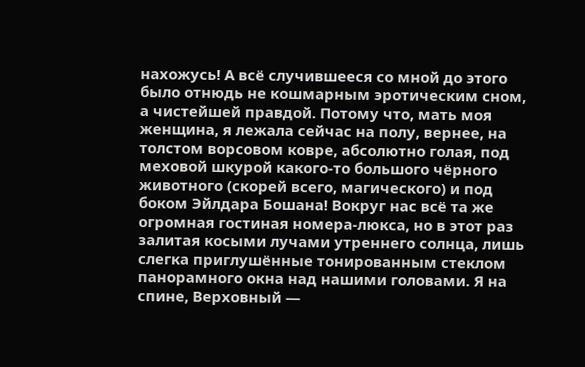нахожусь! А всё случившееся со мной до этого было отнюдь не кошмарным эротическим сном, а чистейшей правдой. Потому что, мать моя женщина, я лежала сейчас на полу, вернее, на толстом ворсовом ковре, абсолютно голая, под меховой шкурой какого-то большого чёрного животного (скорей всего, магического) и под боком Эйлдара Бошана! Вокруг нас всё та же огромная гостиная номера-люкса, но в этот раз залитая косыми лучами утреннего солнца, лишь слегка приглушённые тонированным стеклом панорамного окна над нашими головами. Я на спине, Верховный —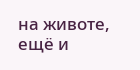на животе, ещё и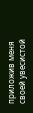приложив меня своей увесистой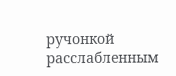ручонкой расслабленным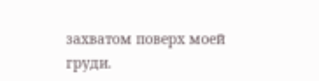захватом поверх моей груди.